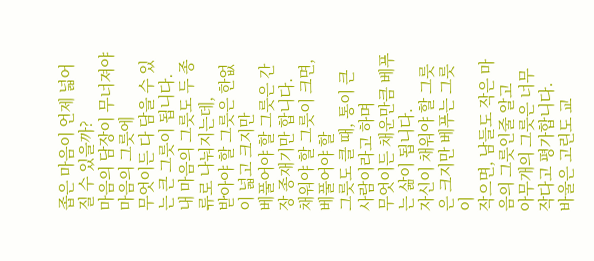좁은 마음이 언제 넓어질 수 있을까?
마음의 담장이 무너져야 마음의 그릇에
무엇이든 다 담을 수 있는 큰 그릇이 됩니다.
내 마음의 그릇도 두 종류로 나눠지는데,
받아야 할 그릇은 한없이 넓고 크지만
베풀어야 할 그릇은 간장 종재기만 합니다.
채워야 할 그릇이 크면, 베풀어야 할
그릇도 클 때, 통이 큰 사람이라고 하며
무엇이든 채운만큼 베푸는 삶이 됩니다.
자신이 채워야 할 그릇은 크지만 베푸는 그릇이
작으면, 남들도 작은 마음의 그릇인줄 알고
아무개의 그릇은 너무 작다고 평가합니다.
바울은 고린도 교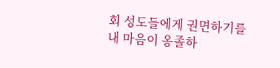회 성도들에게 권면하기를
내 마음이 옹졸하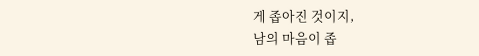게 좁아진 것이지,
남의 마음이 좁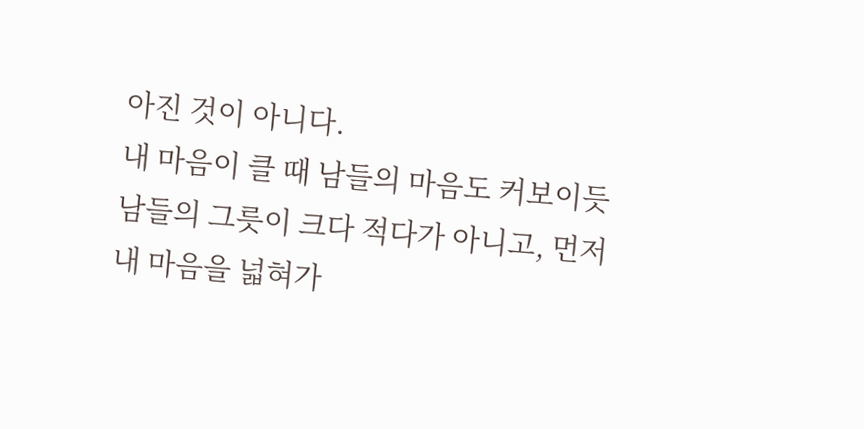아진 것이 아니다.
내 마음이 클 때 남들의 마음도 커보이듯
남들의 그릇이 크다 적다가 아니고, 먼저
내 마음을 넓혀가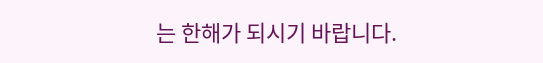는 한해가 되시기 바랍니다.